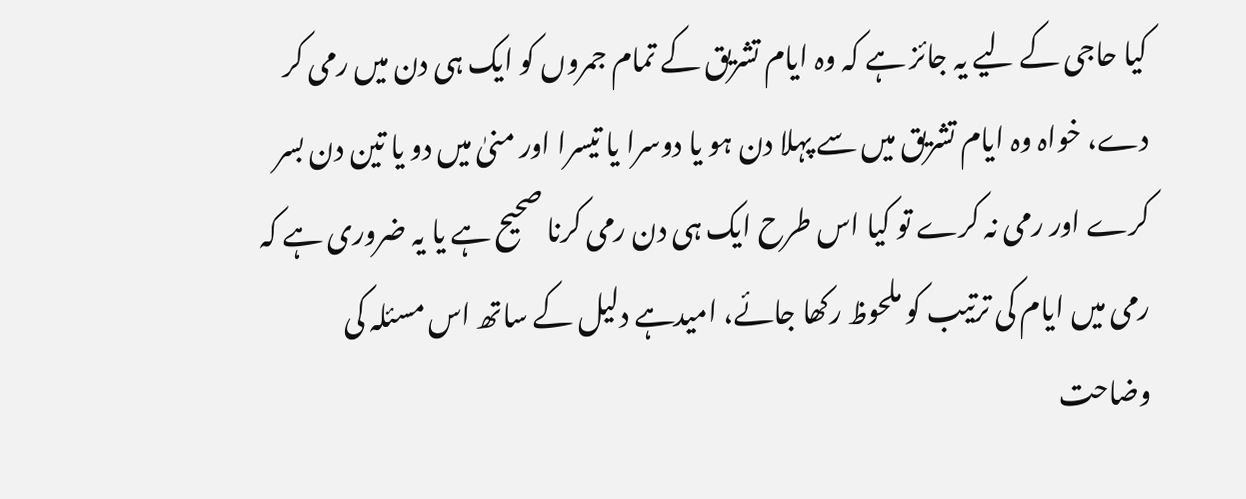کیا حاجی کے لیے یہ جائز ہے کہ وہ ایام تشریق کے تمام جمروں کو ایک ہی دن میں رمی کر دے، خواہ وہ ایام تشریق میں سے پہلا دن ہو یا دوسرا یا تیسرا اور منیٰ میں دو یا تین دن بسر کرے اور رمی نہ کرے تو کیا اس طرح ایک ہی دن رمی کرنا صحیح ہے یا یہ ضروری ہے کہ رمی میں ایام کی ترتیب کو ملحوظ رکھا جائے، امیدہے دلیل کے ساتھ اس مسئلہ کی وضاحت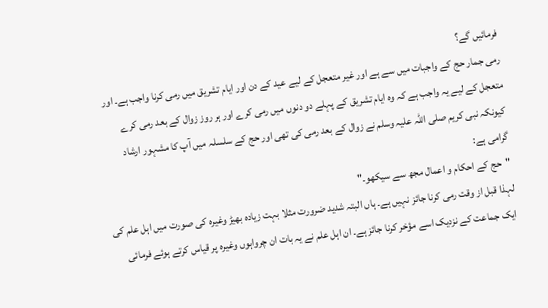فرمائیں گے؟
رمی جمار حج کے واجبات میں سے ہے اور غیر متعجل کے لیے عید کے دن اور ایام تشریق میں رمی کرنا واجب ہے۔ اور متعجل کے لیے یہ واجب ہے کہ وہ ایام تشریق کے پہلے دو دنوں میں رمی کرے اور ہر روز زوال کے بعد رمی کرے کیونکہ نبی کریم صلی اللہ علیہ وسلم نے زوال کے بعد رمی کی تھی اور حج کے سلسلہ میں آپ کا مشہور ارشاد گرامی ہے:
"حج کے احکام و اعمال مجھ سے سیکھو۔"
لہذا قبل از وقت رمی کرنا جائز نہیں ہے۔ ہاں البتہ شدید ضرورت مثلا بہت زیادہ بھیڑ وغیرہ کی صورت میں اہل علم کی ایک جماعت کے نزدیک اسے مؤخر کرنا جائز ہے۔ ان اہل علم نے یہ بات ان چرواہوں وغیرہ پر قیاس کرتے ہوئے فرمائی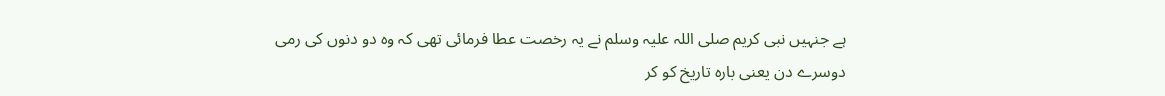ہے جنہیں نبی کریم صلی اللہ علیہ وسلم نے یہ رخصت عطا فرمائی تھی کہ وہ دو دنوں کی رمی دوسرے دن یعنی بارہ تاریخ کو کر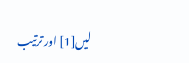لیں[1] اور ترتیب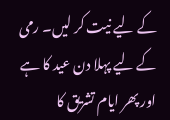کے لیے نیت کر لیں۔ رمی کے لیے پہلا دن عید کا ہے اور پھر ایام تشریق کا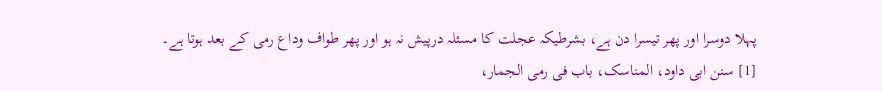پہلا دوسرا اور پھر تیسرا دن ہے، بشرطیکہ عجلت کا مسئلہ درپیش نہ ہو اور پھر طواف وداع رمی کے بعد ہوتا ہے۔
[1] سنن ابی داود، المناسک، باب فی رمی الجمار،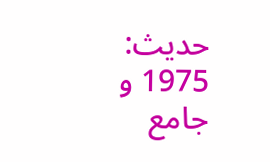حدیث: 1975 و جامع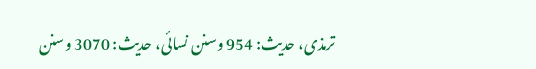ترمذی، حدیث: 954 وسنن نسائی، حدیث: 3070 وسنن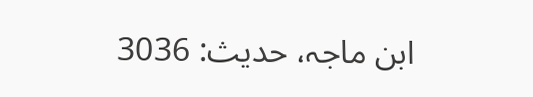ابن ماجہ، حدیث: 3036